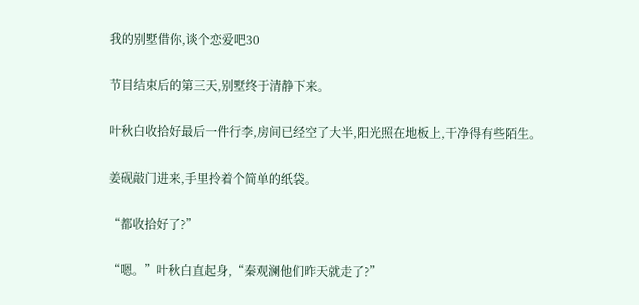我的别墅借你,谈个恋爱吧30

节目结束后的第三天,别墅终于清静下来。

叶秋白收拾好最后一件行李,房间已经空了大半,阳光照在地板上,干净得有些陌生。

姜砚敲门进来,手里拎着个简单的纸袋。

“都收拾好了?”

“嗯。”叶秋白直起身,“秦观澜他们昨天就走了?”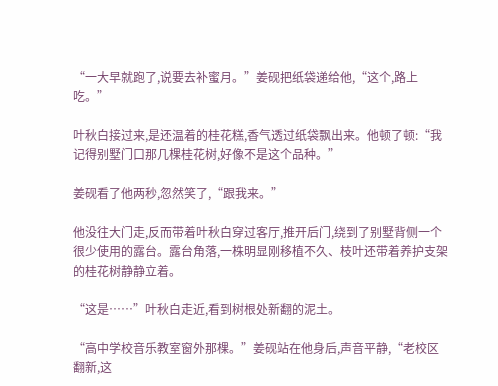“一大早就跑了,说要去补蜜月。”姜砚把纸袋递给他,“这个,路上吃。”

叶秋白接过来,是还温着的桂花糕,香气透过纸袋飘出来。他顿了顿:“我记得别墅门口那几棵桂花树,好像不是这个品种。”

姜砚看了他两秒,忽然笑了,“跟我来。”

他没往大门走,反而带着叶秋白穿过客厅,推开后门,绕到了别墅背侧一个很少使用的露台。露台角落,一株明显刚移植不久、枝叶还带着养护支架的桂花树静静立着。

“这是……”叶秋白走近,看到树根处新翻的泥土。

“高中学校音乐教室窗外那棵。”姜砚站在他身后,声音平静,“老校区翻新,这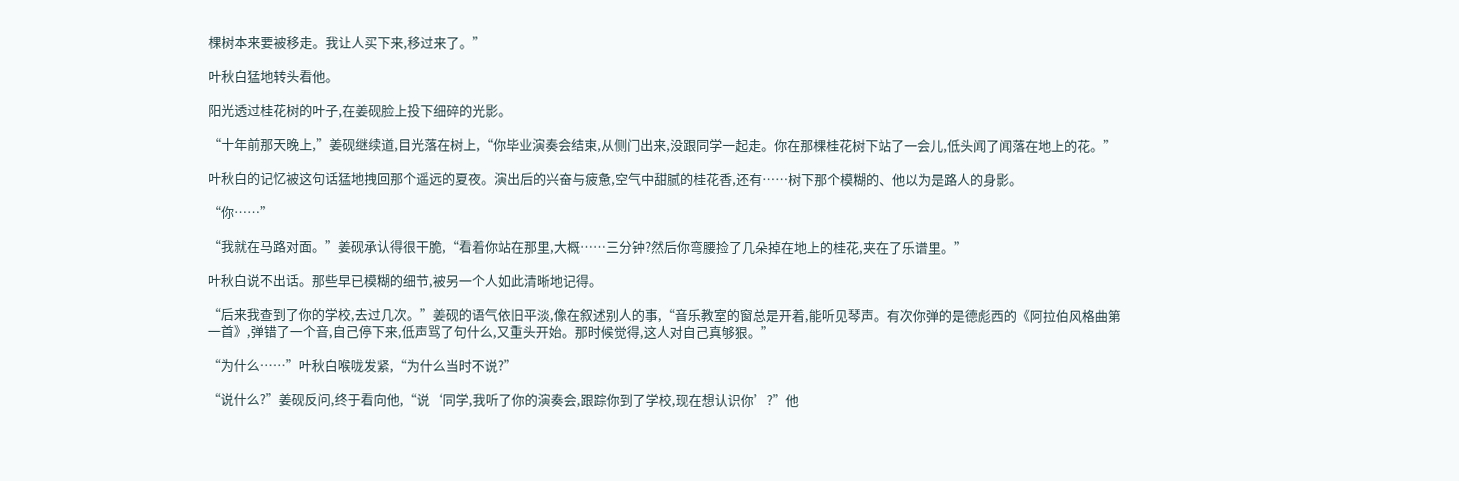棵树本来要被移走。我让人买下来,移过来了。”

叶秋白猛地转头看他。

阳光透过桂花树的叶子,在姜砚脸上投下细碎的光影。

“十年前那天晚上,”姜砚继续道,目光落在树上,“你毕业演奏会结束,从侧门出来,没跟同学一起走。你在那棵桂花树下站了一会儿,低头闻了闻落在地上的花。”

叶秋白的记忆被这句话猛地拽回那个遥远的夏夜。演出后的兴奋与疲惫,空气中甜腻的桂花香,还有……树下那个模糊的、他以为是路人的身影。

“你……”

“我就在马路对面。”姜砚承认得很干脆,“看着你站在那里,大概……三分钟?然后你弯腰捡了几朵掉在地上的桂花,夹在了乐谱里。”

叶秋白说不出话。那些早已模糊的细节,被另一个人如此清晰地记得。

“后来我查到了你的学校,去过几次。”姜砚的语气依旧平淡,像在叙述别人的事,“音乐教室的窗总是开着,能听见琴声。有次你弹的是德彪西的《阿拉伯风格曲第一首》,弹错了一个音,自己停下来,低声骂了句什么,又重头开始。那时候觉得,这人对自己真够狠。”

“为什么……”叶秋白喉咙发紧,“为什么当时不说?”

“说什么?”姜砚反问,终于看向他,“说‘同学,我听了你的演奏会,跟踪你到了学校,现在想认识你’?”他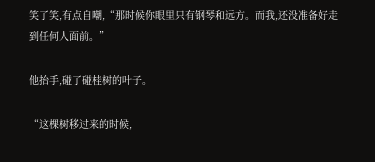笑了笑,有点自嘲,“那时候你眼里只有钢琴和远方。而我,还没准备好走到任何人面前。”

他抬手,碰了碰桂树的叶子。

“这棵树移过来的时候,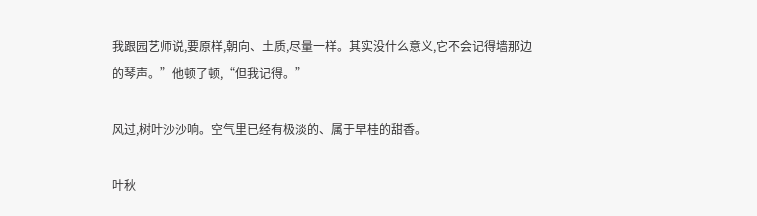我跟园艺师说,要原样,朝向、土质,尽量一样。其实没什么意义,它不会记得墙那边的琴声。”他顿了顿,“但我记得。”

风过,树叶沙沙响。空气里已经有极淡的、属于早桂的甜香。

叶秋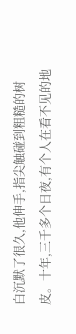白沉默了很久,他伸手,指尖触碰到粗糙的树皮。十年,三千多个日夜,有个人在看不见的地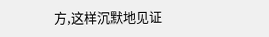方,这样沉默地见证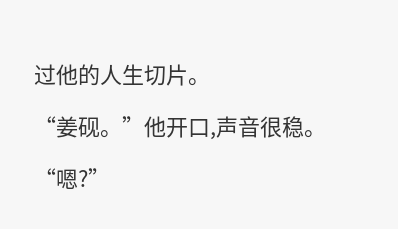过他的人生切片。

“姜砚。”他开口,声音很稳。

“嗯?”